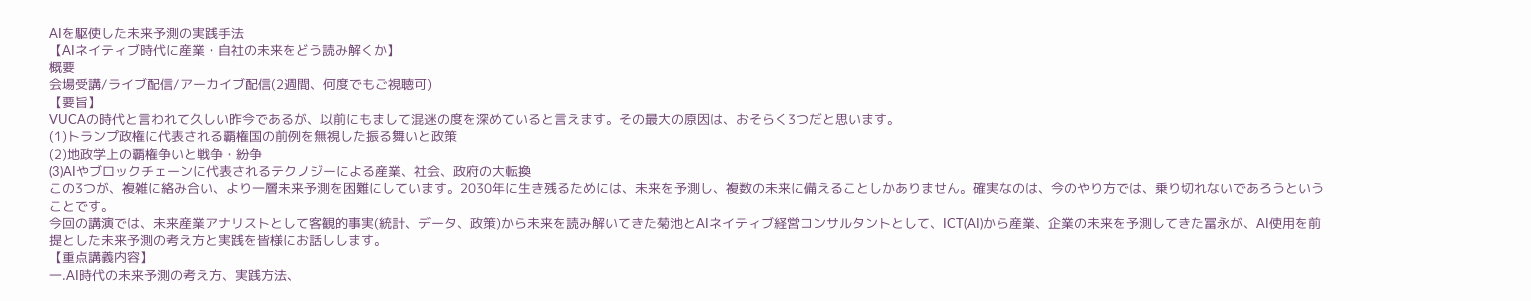AIを駆使した未来予測の実践手法
【AIネイティブ時代に産業・自社の未来をどう読み解くか】
概要
会場受講/ライブ配信/アーカイブ配信(2週間、何度でもご視聴可)
【要旨】
VUCAの時代と言われて久しい昨今であるが、以前にもまして混迷の度を深めていると言えます。その最大の原因は、おそらく3つだと思います。
(1)トランプ政権に代表される覇権国の前例を無視した振る舞いと政策
(2)地政学上の覇権争いと戦争・紛争
(3)AIやブロックチェーンに代表されるテクノジーによる産業、社会、政府の大転換
この3つが、複雑に絡み合い、より一層未来予測を困難にしています。2030年に生き残るためには、未来を予測し、複数の未来に備えることしかありません。確実なのは、今のやり方では、乗り切れないであろうということです。
今回の講演では、未来産業アナリストとして客観的事実(統計、データ、政策)から未来を読み解いてきた菊池とAIネイティブ経営コンサルタントとして、ICT(AI)から産業、企業の未来を予測してきた冨永が、AI使用を前提とした未来予測の考え方と実践を皆様にお話しします。
【重点講義内容】
一.AI時代の未来予測の考え方、実践方法、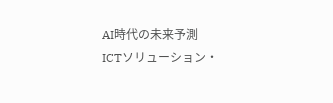AI時代の未来予測
ICTソリューション・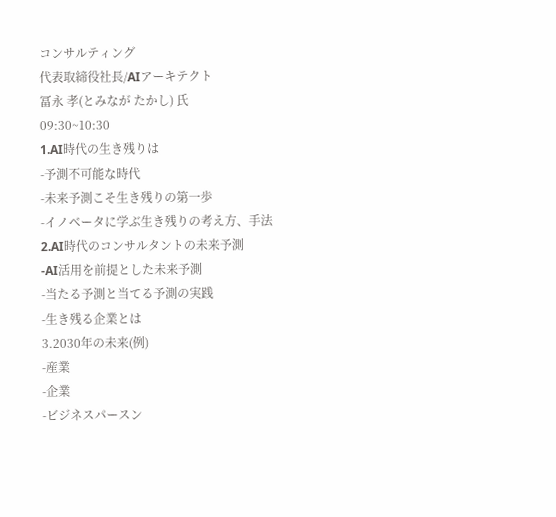コンサルティング
代表取締役社長/AIアーキテクト
冨永 孝(とみなが たかし) 氏
09:30~10:30
1.AI時代の生き残りは
-予測不可能な時代
-未来予測こそ生き残りの第一歩
-イノベータに学ぶ生き残りの考え方、手法
2.AI時代のコンサルタントの未来予測
-AI活用を前提とした未来予測
-当たる予測と当てる予測の実践
-生き残る企業とは
3.2030年の未来(例)
-産業
-企業
-ビジネスパースン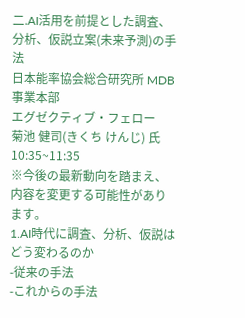二.AI活用を前提とした調査、分析、仮説立案(未来予測)の手法
日本能率協会総合研究所 MDB事業本部
エグゼクティブ・フェロー
菊池 健司(きくち けんじ) 氏
10:35~11:35
※今後の最新動向を踏まえ、内容を変更する可能性があります。
1.AI時代に調査、分析、仮説はどう変わるのか
-従来の手法
-これからの手法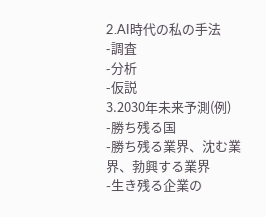2.AI時代の私の手法
-調査
-分析
-仮説
3.2030年未来予測(例)
-勝ち残る国
-勝ち残る業界、沈む業界、勃興する業界
-生き残る企業の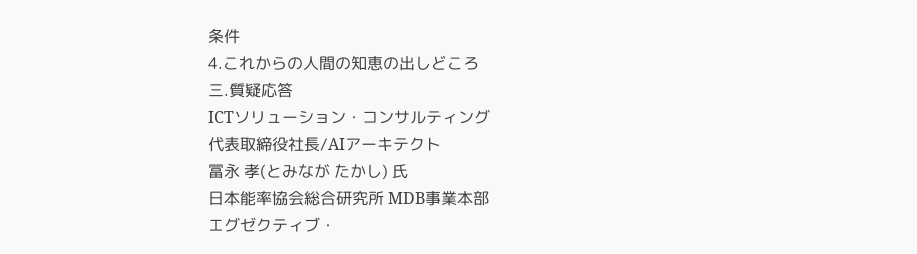条件
4.これからの人間の知恵の出しどころ
三.質疑応答
ICTソリューション・コンサルティング
代表取締役社長/AIアーキテクト
冨永 孝(とみなが たかし) 氏
日本能率協会総合研究所 MDB事業本部
エグゼクティブ・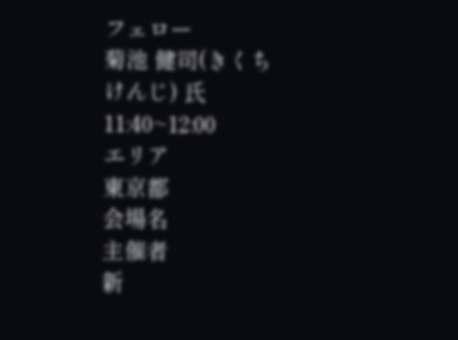フェロー
菊池 健司(きくち けんじ) 氏
11:40~12:00
エリア
東京都
会場名
主催者
新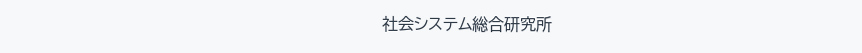社会システム総合研究所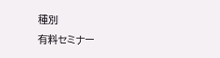種別
有料セミナー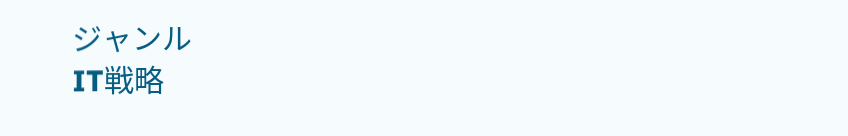ジャンル
IT戦略